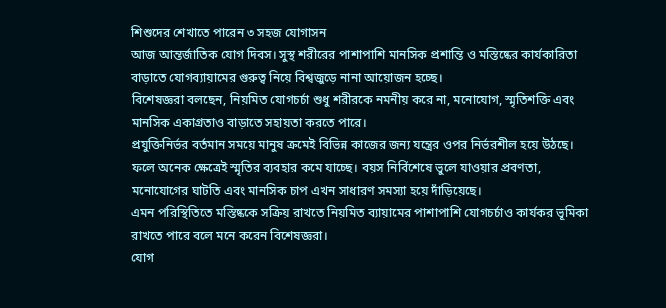শিশুদের শেখাতে পারেন ৩ সহজ যোগাসন
আজ আন্তর্জাতিক যোগ দিবস। সুস্থ শরীরের পাশাপাশি মানসিক প্রশান্তি ও মস্তিষ্কের কার্যকারিতা বাড়াতে যোগব্যায়ামের গুরুত্ব নিয়ে বিশ্বজুড়ে নানা আয়োজন হচ্ছে।
বিশেষজ্ঞরা বলছেন, নিয়মিত যোগচর্চা শুধু শরীরকে নমনীয় করে না, মনোযোগ, স্মৃতিশক্তি এবং মানসিক একাগ্রতাও বাড়াতে সহায়তা করতে পারে।
প্রযুক্তিনির্ভর বর্তমান সময়ে মানুষ ক্রমেই বিভিন্ন কাজের জন্য যন্ত্রের ওপর নির্ভরশীল হয়ে উঠছে।
ফলে অনেক ক্ষেত্রেই স্মৃতির ব্যবহার কমে যাচ্ছে। বয়স নির্বিশেষে ভুলে যাওয়ার প্রবণতা, মনোযোগের ঘাটতি এবং মানসিক চাপ এখন সাধারণ সমস্যা হয়ে দাঁড়িয়েছে।
এমন পরিস্থিতিতে মস্তিষ্ককে সক্রিয় রাখতে নিয়মিত ব্যায়ামের পাশাপাশি যোগচর্চাও কার্যকর ভূমিকা রাখতে পারে বলে মনে করেন বিশেষজ্ঞরা।
যোগ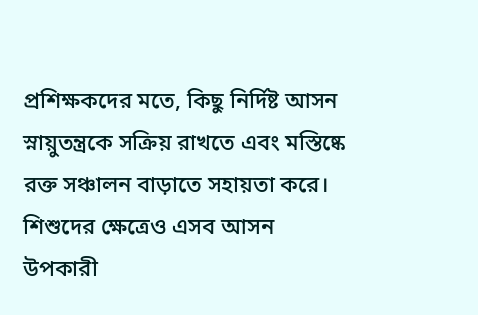প্রশিক্ষকদের মতে, কিছু নির্দিষ্ট আসন স্নায়ুতন্ত্রকে সক্রিয় রাখতে এবং মস্তিষ্কে রক্ত সঞ্চালন বাড়াতে সহায়তা করে।
শিশুদের ক্ষেত্রেও এসব আসন উপকারী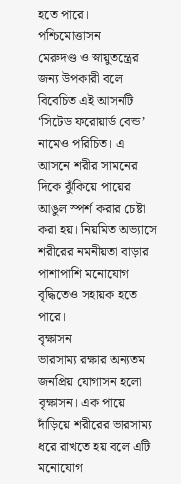হতে পারে।
পশ্চিমোত্তাসন
মেরুদণ্ড ও স্নায়ুতন্ত্রের জন্য উপকারী বলে বিবেচিত এই আসনটি ‘সিটেড ফরোয়ার্ড বেন্ড’ নামেও পরিচিত। এ আসনে শরীর সামনের দিকে ঝুঁকিয়ে পায়ের আঙুল স্পর্শ করার চেষ্টা করা হয়। নিয়মিত অভ্যাসে শরীরের নমনীয়তা বাড়ার পাশাপাশি মনোযোগ বৃদ্ধিতেও সহায়ক হতে পারে।
বৃক্ষাসন
ভারসাম্য রক্ষার অন্যতম জনপ্রিয় যোগাসন হলো বৃক্ষাসন। এক পায়ে দাঁড়িয়ে শরীরের ভারসাম্য ধরে রাখতে হয় বলে এটি মনোযোগ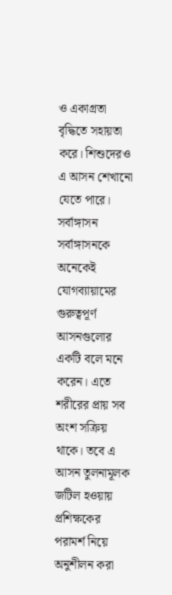ও একাগ্রতা বৃদ্ধিতে সহায়তা করে। শিশুদেরও এ আসন শেখানো যেতে পারে।
সর্বাঙ্গাসন
সর্বাঙ্গাসনকে অনেকেই যোগব্যায়ামের গুরুত্বপূর্ণ আসনগুলোর একটি বলে মনে করেন। এতে শরীরের প্রায় সব অংশ সক্রিয় থাকে। তবে এ আসন তুলনামূলক জটিল হওয়ায় প্রশিক্ষকের পরামর্শ নিয়ে অনুশীলন করা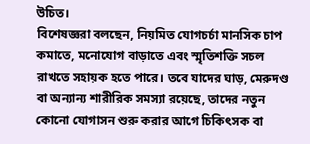উচিত।
বিশেষজ্ঞরা বলছেন, নিয়মিত যোগচর্চা মানসিক চাপ কমাতে, মনোযোগ বাড়াতে এবং স্মৃতিশক্তি সচল রাখতে সহায়ক হতে পারে। তবে যাদের ঘাড়, মেরুদণ্ড বা অন্যান্য শারীরিক সমস্যা রয়েছে, তাদের নতুন কোনো যোগাসন শুরু করার আগে চিকিৎসক বা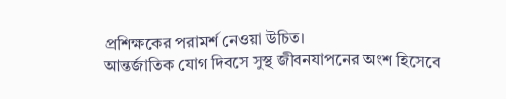প্রশিক্ষকের পরামর্শ নেওয়া উচিত।
আন্তর্জাতিক যোগ দিবসে সুস্থ জীবনযাপনের অংশ হিসেবে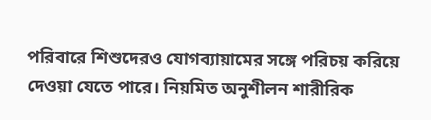পরিবারে শিশুদেরও যোগব্যায়ামের সঙ্গে পরিচয় করিয়ে দেওয়া যেতে পারে। নিয়মিত অনুশীলন শারীরিক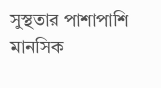সুস্থতার পাশাপাশি মানসিক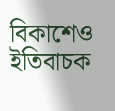বিকাশেও ইতিবাচক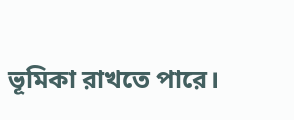ভূমিকা রাখতে পারে।